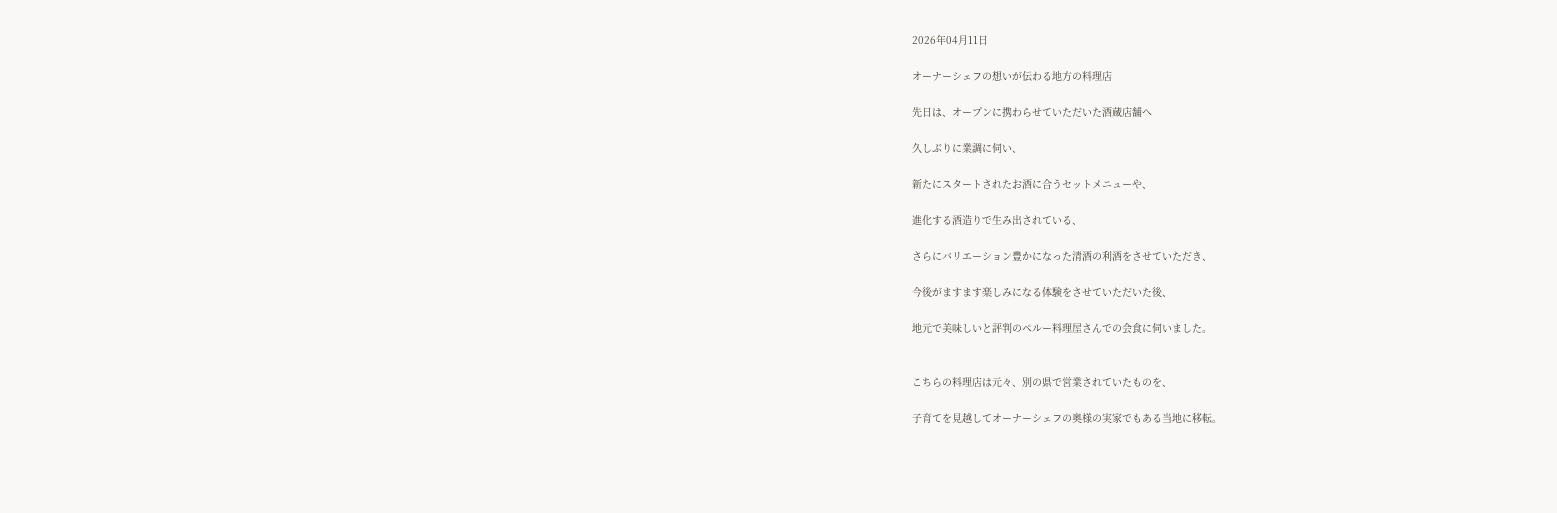2026年04月11日

オーナーシェフの想いが伝わる地方の料理店

先日は、オープンに携わらせていただいた酒蔵店舗へ

久しぶりに業調に伺い、

新たにスタートされたお酒に合うセットメニューや、

進化する酒造りで生み出されている、

さらにバリエーション豊かになった清酒の利酒をさせていただき、

今後がますます楽しみになる体験をさせていただいた後、

地元で美味しいと評判のペルー料理屋さんでの会食に伺いました。


こちらの料理店は元々、別の県で営業されていたものを、

子育てを見越してオーナーシェフの奥様の実家でもある当地に移転。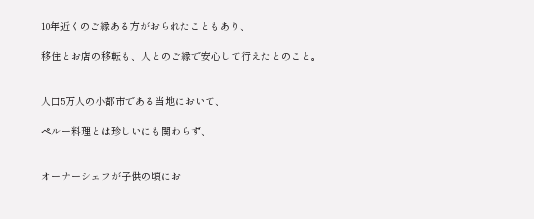10年近くのご縁ある方がおられたこともあり、

移住とお店の移転も、人とのご縁で安心して行えたとのこと。


人口5万人の小都市である当地において、

ペルー料理とは珍しいにも関わらず、


オーナーシェフが子供の頃にお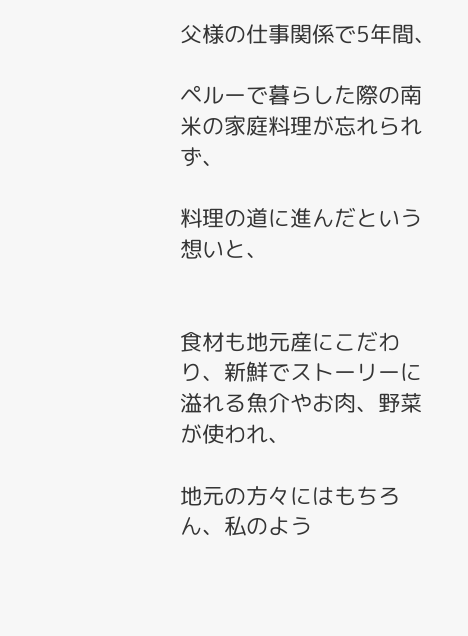父様の仕事関係で5年間、

ペルーで暮らした際の南米の家庭料理が忘れられず、

料理の道に進んだという想いと、


食材も地元産にこだわり、新鮮でストーリーに溢れる魚介やお肉、野菜が使われ、

地元の方々にはもちろん、私のよう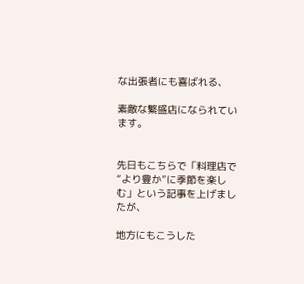な出張者にも喜ばれる、

素敵な繁盛店になられています。


先日もこちらで「料理店で“より豊か”に季節を楽しむ」という記事を上げましたが、

地方にもこうした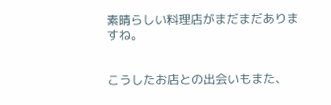素晴らしい料理店がまだまだありますね。


こうしたお店との出会いもまた、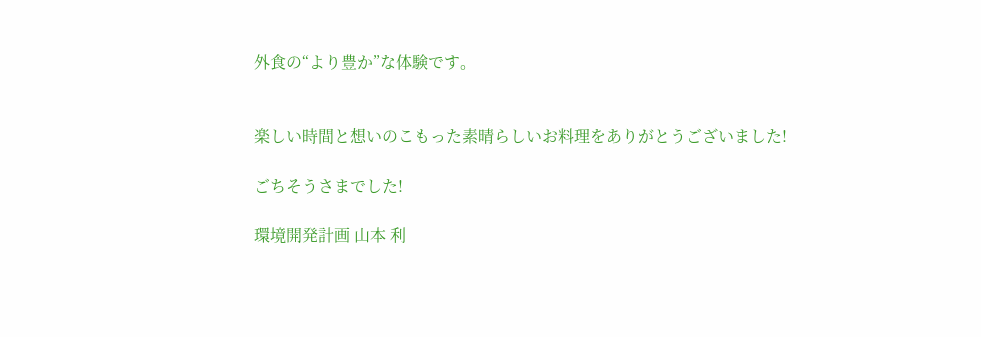外食の“より豊か”な体験です。


楽しい時間と想いのこもった素晴らしいお料理をありがとうございました!

ごちそうさまでした!

環境開発計画 山本 利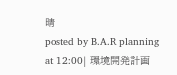晴
posted by B.A.R planning at 12:00| 環境開発計画